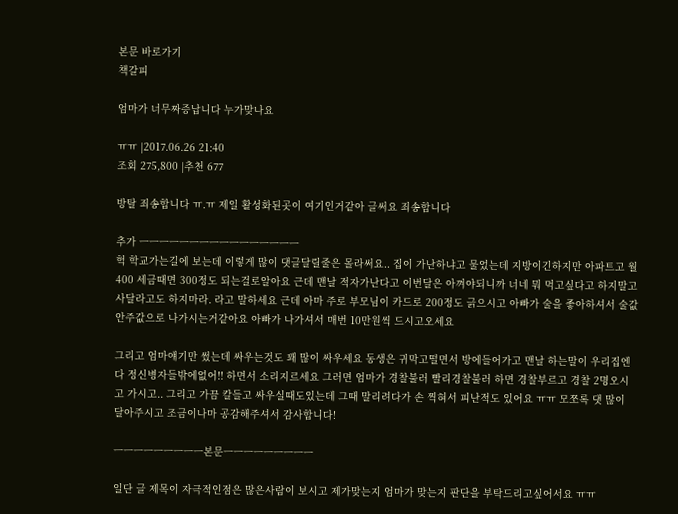본문 바로가기
책갈피

엄마가 너무짜증납니다 누가맞나요

ㅠㅠ |2017.06.26 21:40
조회 275,800 |추천 677

방탈 죄송합니다 ㅠ.ㅠ 제일 활성화된곳이 여기인거같아 글써요 죄송합니다

추가 ㅡㅡㅡㅡㅡㅡㅡㅡㅡㅡㅡㅡㅡㅡㅡㅡ
헉 학교가는길에 보는데 이렇게 많이 댓글달릴줄은 몰라써요.. 집이 가난하냐고 물었는데 지방이긴하지만 아파트고 월 400 세금때면 300정도 되는걸로알아요 근데 맨날 적자가난다고 이번달은 아껴야되니까 너네 뭐 먹고싶다고 하지말고 사달라고도 하지마라. 라고 말하세요 근데 아마 주로 부모님이 카드로 200정도 긁으시고 아빠가 술을 좋아하셔서 술값 안주값으로 나가시는거같아요 아빠가 나가셔서 매번 10만원씩 드시고오세요

그리고 엄마얘기만 썼는데 싸우는것도 꽤 많이 싸우세요 동생은 귀막고떨면서 방에들어가고 맨날 하는말이 우리집엔 다 정신병자들밖에없어!! 하면서 소리지르세요 그러면 엄마가 경찰불러 빨리경찰불러 하면 경찰부르고 경찰 2명오시고 가시고.. 그리고 가끔 칼들고 싸우실때도있는데 그때 말리려다가 손 찍혀서 피난적도 있어요 ㅠㅠ 모쪼록 댓 많이 달아주시고 조금이나마 공감해주셔서 감사합니다!

ㅡㅡㅡㅡㅡㅡㅡㅡㅡ본문ㅡㅡㅡㅡㅡㅡㅡㅡㅡ

일단 글 제목이 자극적인점은 많은사람이 보시고 제가맞는지 엄마가 맞는지 판단을 부탁드리고싶어서요 ㅠㅠ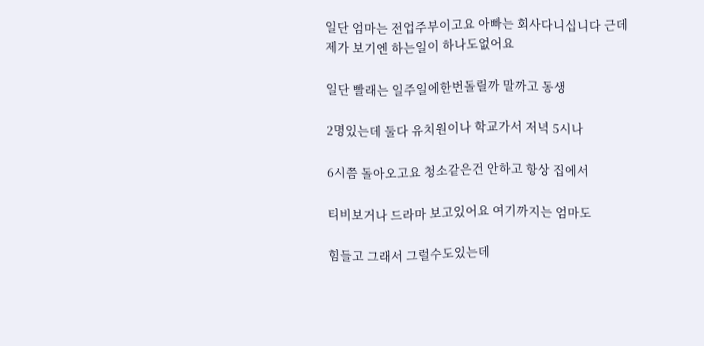일단 엄마는 전업주부이고요 아빠는 회사다니십니다 근데 제가 보기엔 하는일이 하나도없어요

일단 빨래는 일주일에한번돌릴까 말까고 동생

2명있는데 둘다 유치원이나 학교가서 저녁 5시나

6시쯤 돌아오고요 청소같은건 안하고 항상 집에서

티비보거나 드라마 보고있어요 여기까지는 엄마도

힘들고 그래서 그럴수도있는데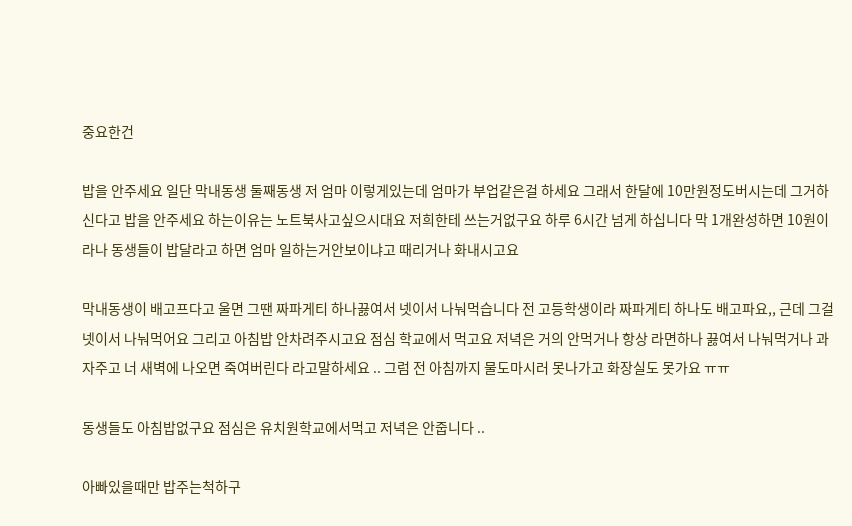중요한건

밥을 안주세요 일단 막내동생 둘째동생 저 엄마 이렇게있는데 엄마가 부업같은걸 하세요 그래서 한달에 10만원정도버시는데 그거하신다고 밥을 안주세요 하는이유는 노트북사고싶으시대요 저희한테 쓰는거없구요 하루 6시간 넘게 하십니다 막 1개완성하면 10원이라나 동생들이 밥달라고 하면 엄마 일하는거안보이냐고 때리거나 화내시고요

막내동생이 배고프다고 울면 그땐 짜파게티 하나끓여서 넷이서 나눠먹습니다 전 고등학생이라 짜파게티 하나도 배고파요,, 근데 그걸 넷이서 나눠먹어요 그리고 아침밥 안차려주시고요 점심 학교에서 먹고요 저녁은 거의 안먹거나 항상 라면하나 끓여서 나눠먹거나 과자주고 너 새벽에 나오면 죽여버린다 라고말하세요 .. 그럼 전 아침까지 물도마시러 못나가고 화장실도 못가요 ㅠㅠ

동생들도 아침밥없구요 점심은 유치원학교에서먹고 저녁은 안줍니다 ..

아빠있을때만 밥주는척하구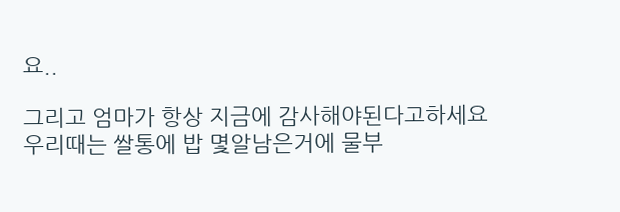요..

그리고 엄마가 항상 지금에 감사해야된다고하세요 우리때는 쌀통에 밥 몇알남은거에 물부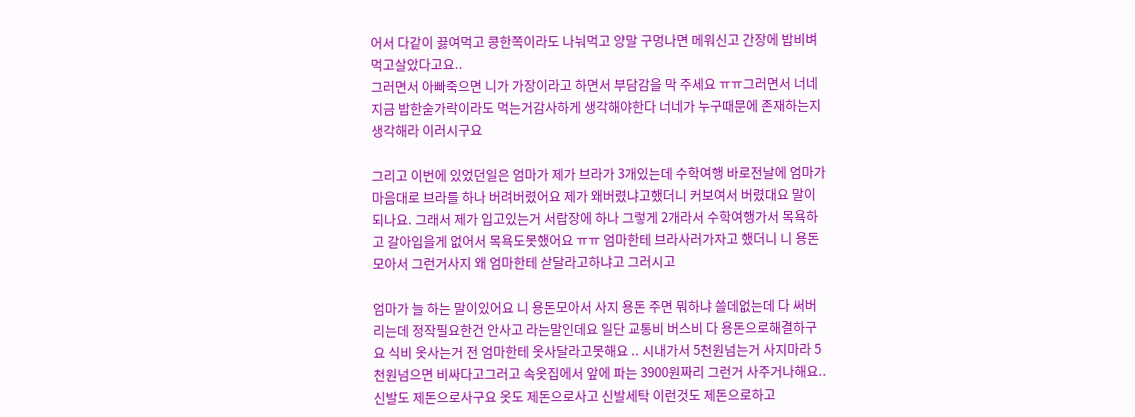어서 다같이 끓여먹고 콩한쪽이라도 나눠먹고 양말 구멍나면 메워신고 간장에 밥비벼먹고살았다고요..
그러면서 아빠죽으면 니가 가장이라고 하면서 부담감을 막 주세요 ㅠㅠ그러면서 너네 지금 밥한숟가락이라도 먹는거감사하게 생각해야한다 너네가 누구때문에 존재하는지 생각해라 이러시구요

그리고 이번에 있었던일은 엄마가 제가 브라가 3개있는데 수학여행 바로전날에 엄마가 마음대로 브라를 하나 버려버렸어요 제가 왜버렸냐고했더니 커보여서 버렸대요 말이되나요. 그래서 제가 입고있는거 서랍장에 하나 그렇게 2개라서 수학여행가서 목욕하고 갈아입을게 없어서 목욕도못했어요 ㅠㅠ 엄마한테 브라사러가자고 했더니 니 용돈모아서 그런거사지 왜 엄마한테 삳달라고하냐고 그러시고

엄마가 늘 하는 말이있어요 니 용돈모아서 사지 용돈 주면 뭐하냐 쓸데없는데 다 써버리는데 정작필요한건 안사고 라는말인데요 일단 교통비 버스비 다 용돈으로해결하구요 식비 옷사는거 전 엄마한테 옷사달라고못해요 .. 시내가서 5천원넘는거 사지마라 5천원넘으면 비싸다고그러고 속옷집에서 앞에 파는 3900원짜리 그런거 사주거나해요.. 신발도 제돈으로사구요 옷도 제돈으로사고 신발세탁 이런것도 제돈으로하고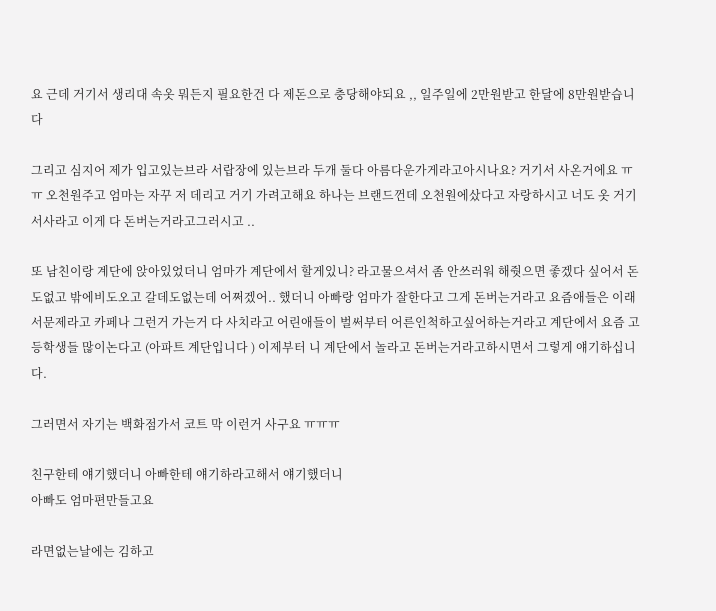요 근데 거기서 생리대 속옷 뭐든지 필요한건 다 제돈으로 충당해야되요 ,, 일주일에 2만원받고 한달에 8만원받습니다

그리고 심지어 제가 입고있는브라 서랍장에 있는브라 두개 둘다 아름다운가게라고아시나요? 거기서 사온거에요 ㅠㅠ 오천원주고 엄마는 자꾸 저 데리고 거기 가려고해요 하나는 브랜드껀데 오천원에샀다고 자랑하시고 너도 옷 거기서사라고 이게 다 돈버는거라고그러시고 ..

또 남친이랑 계단에 앉아있었더니 엄마가 계단에서 할게있니? 라고물으셔서 좀 안쓰러워 해줫으면 좋겠다 싶어서 돈도없고 밖에비도오고 갈데도없는데 어쩌겠어.. 했더니 아빠랑 엄마가 잘한다고 그게 돈버는거라고 요즘애들은 이래서문제라고 카페나 그런거 가는거 다 사치라고 어린애들이 벌써부터 어른인척하고싶어하는거라고 계단에서 요즘 고등학생들 많이논다고 (아파트 계단입니다 ) 이제부터 니 계단에서 놀라고 돈버는거라고하시면서 그렇게 얘기하십니다.

그러면서 자기는 백화점가서 코트 막 이런거 사구요 ㅠㅠㅠ

친구한테 얘기했더니 아빠한테 얘기하라고해서 얘기했더니
아빠도 엄마편만들고요

라면없는날에는 김하고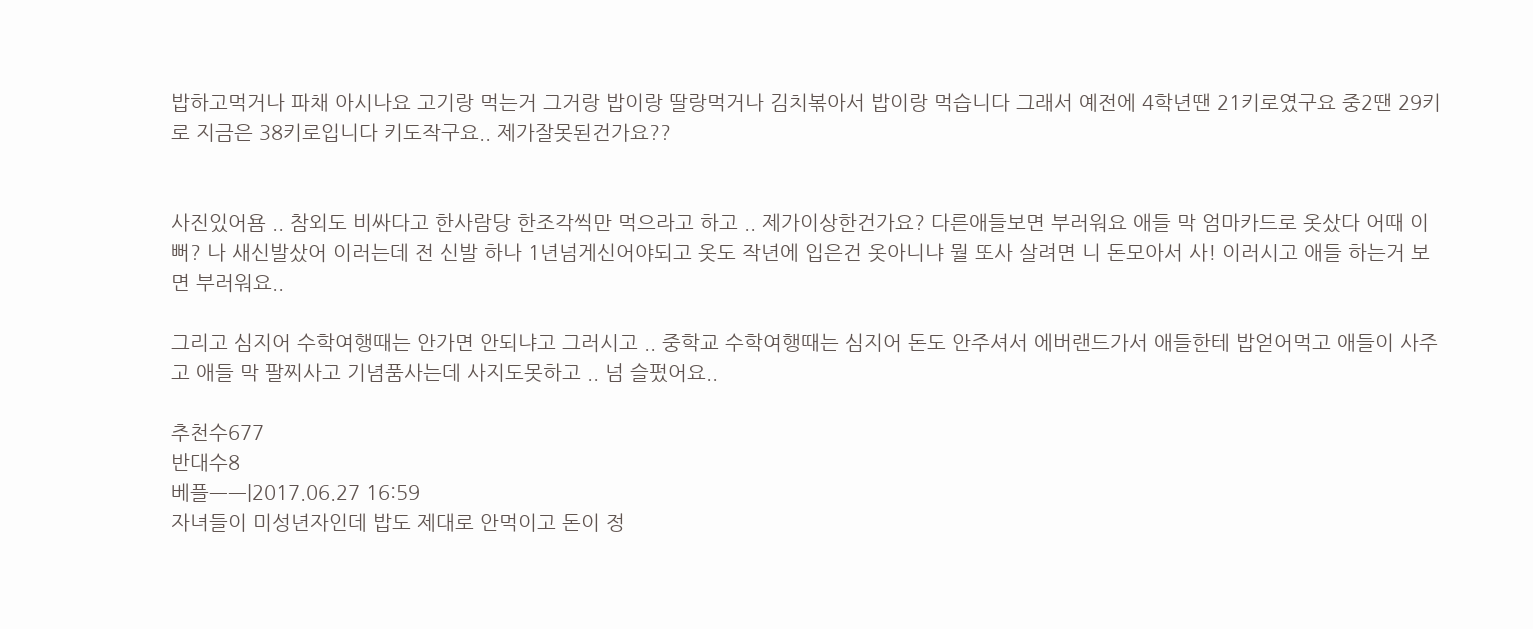밥하고먹거나 파채 아시나요 고기랑 먹는거 그거랑 밥이랑 딸랑먹거나 김치볶아서 밥이랑 먹습니다 그래서 예전에 4학년땐 21키로였구요 중2땐 29키로 지금은 38키로입니다 키도작구요.. 제가잘못된건가요??


사진있어욤 .. 참외도 비싸다고 한사람당 한조각씩만 먹으라고 하고 .. 제가이상한건가요? 다른애들보면 부러워요 애들 막 엄마카드로 옷샀다 어때 이뻐? 나 새신발샀어 이러는데 전 신발 하나 1년넘게신어야되고 옷도 작년에 입은건 옷아니냐 뭘 또사 살려면 니 돈모아서 사! 이러시고 애들 하는거 보면 부러워요..

그리고 심지어 수학여행때는 안가면 안되냐고 그러시고 .. 중학교 수학여행때는 심지어 돈도 안주셔서 에버랜드가서 애들한테 밥얻어먹고 애들이 사주고 애들 막 팔찌사고 기념품사는데 사지도못하고 .. 넘 슬펐어요..

추천수677
반대수8
베플ㅡㅡ|2017.06.27 16:59
자녀들이 미성년자인데 밥도 제대로 안먹이고 돈이 정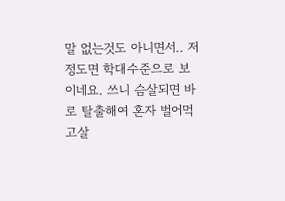말 없는것도 아니면서.. 저정도면 학대수준으로 보이네요. 쓰니 슴살되면 바로 탈출해여 혼자 벌어먹고살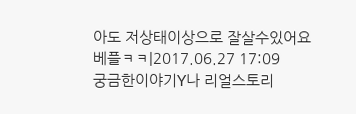아도 저상태이상으로 잘살수있어요
베플ㅋㅋ|2017.06.27 17:09
궁금한이야기Y나 리얼스토리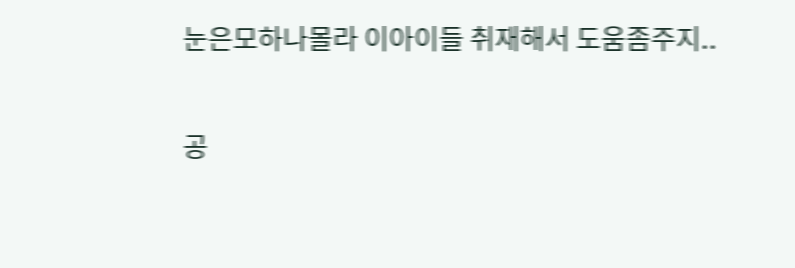눈은모하나몰라 이아이들 취재해서 도움좀주지..

공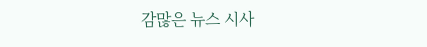감많은 뉴스 시사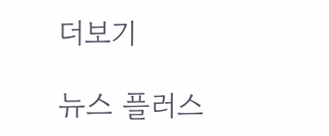더보기

뉴스 플러스